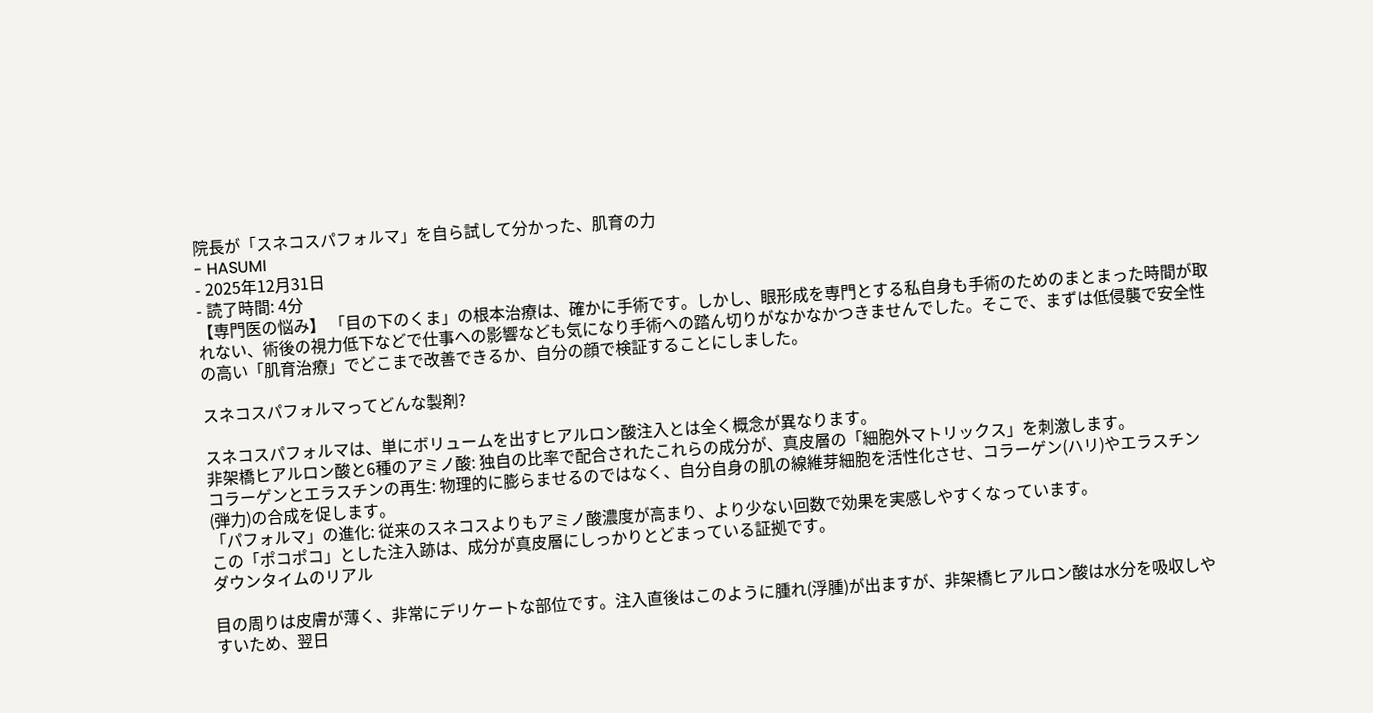院長が「スネコスパフォルマ」を自ら試して分かった、肌育の力
- HASUMI
- 2025年12月31日
- 読了時間: 4分
【専門医の悩み】 「目の下のくま」の根本治療は、確かに手術です。しかし、眼形成を専門とする私自身も手術のためのまとまった時間が取れない、術後の視力低下などで仕事への影響なども気になり手術への踏ん切りがなかなかつきませんでした。そこで、まずは低侵襲で安全性の高い「肌育治療」でどこまで改善できるか、自分の顔で検証することにしました。

スネコスパフォルマってどんな製剤?

スネコスパフォルマは、単にボリュームを出すヒアルロン酸注入とは全く概念が異なります。
非架橋ヒアルロン酸と6種のアミノ酸: 独自の比率で配合されたこれらの成分が、真皮層の「細胞外マトリックス」を刺激します。
コラーゲンとエラスチンの再生: 物理的に膨らませるのではなく、自分自身の肌の線維芽細胞を活性化させ、コラーゲン(ハリ)やエラスチン(弾力)の合成を促します。
「パフォルマ」の進化: 従来のスネコスよりもアミノ酸濃度が高まり、より少ない回数で効果を実感しやすくなっています。
この「ポコポコ」とした注入跡は、成分が真皮層にしっかりとどまっている証拠です。
ダウンタイムのリアル

目の周りは皮膚が薄く、非常にデリケートな部位です。注入直後はこのように腫れ(浮腫)が出ますが、非架橋ヒアルロン酸は水分を吸収しやすいため、翌日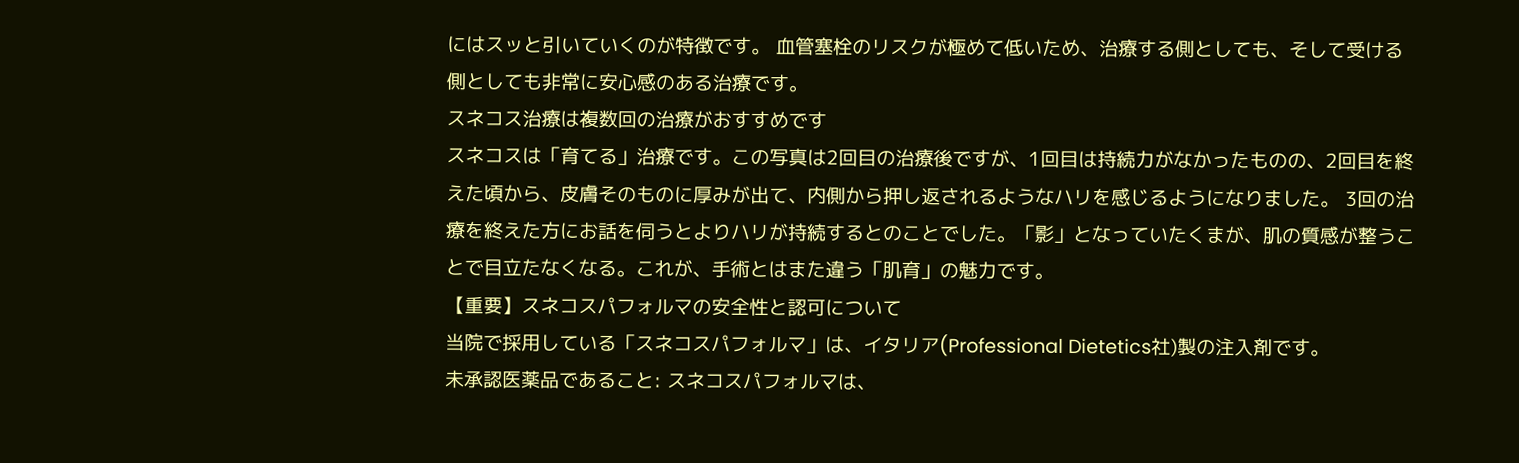にはスッと引いていくのが特徴です。 血管塞栓のリスクが極めて低いため、治療する側としても、そして受ける側としても非常に安心感のある治療です。
スネコス治療は複数回の治療がおすすめです
スネコスは「育てる」治療です。この写真は2回目の治療後ですが、1回目は持続力がなかったものの、2回目を終えた頃から、皮膚そのものに厚みが出て、内側から押し返されるようなハリを感じるようになりました。 3回の治療を終えた方にお話を伺うとよりハリが持続するとのことでした。「影」となっていたくまが、肌の質感が整うことで目立たなくなる。これが、手術とはまた違う「肌育」の魅力です。
【重要】スネコスパフォルマの安全性と認可について
当院で採用している「スネコスパフォルマ」は、イタリア(Professional Dietetics社)製の注入剤です。
未承認医薬品であること: スネコスパフォルマは、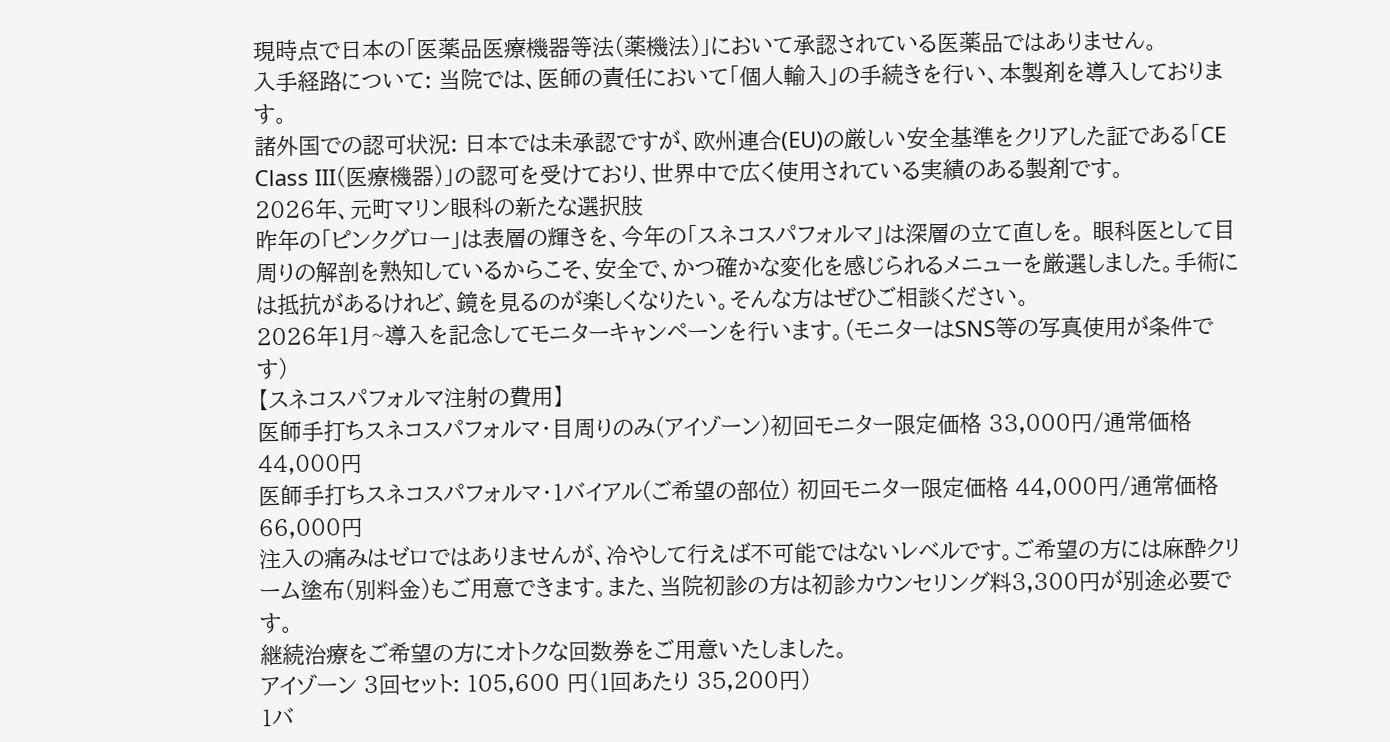現時点で日本の「医薬品医療機器等法(薬機法)」において承認されている医薬品ではありません。
入手経路について: 当院では、医師の責任において「個人輸入」の手続きを行い、本製剤を導入しております。
諸外国での認可状況: 日本では未承認ですが、欧州連合(EU)の厳しい安全基準をクリアした証である「CE Class III(医療機器)」の認可を受けており、世界中で広く使用されている実績のある製剤です。
2026年、元町マリン眼科の新たな選択肢
昨年の「ピンクグロー」は表層の輝きを、今年の「スネコスパフォルマ」は深層の立て直しを。 眼科医として目周りの解剖を熟知しているからこそ、安全で、かつ確かな変化を感じられるメニューを厳選しました。手術には抵抗があるけれど、鏡を見るのが楽しくなりたい。そんな方はぜひご相談ください。
2026年1月~導入を記念してモニターキャンペーンを行います。(モニターはSNS等の写真使用が条件です)
【スネコスパフォルマ注射の費用】
医師手打ちスネコスパフォルマ・目周りのみ(アイゾーン)初回モニター限定価格 33,000円/通常価格 44,000円
医師手打ちスネコスパフォルマ・1バイアル(ご希望の部位) 初回モニター限定価格 44,000円/通常価格 66,000円
注入の痛みはゼロではありませんが、冷やして行えば不可能ではないレベルです。ご希望の方には麻酔クリーム塗布(別料金)もご用意できます。また、当院初診の方は初診カウンセリング料3,300円が別途必要です。
継続治療をご希望の方にオトクな回数券をご用意いたしました。
アイゾーン 3回セット: 105,600 円(1回あたり 35,200円)
1バ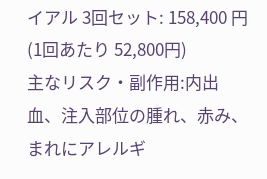イアル 3回セット: 158,400 円(1回あたり 52,800円)
主なリスク・副作用:内出血、注入部位の腫れ、赤み、まれにアレルギ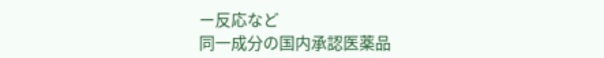ー反応など
同一成分の国内承認医薬品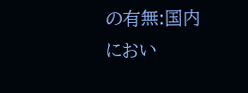の有無:国内におい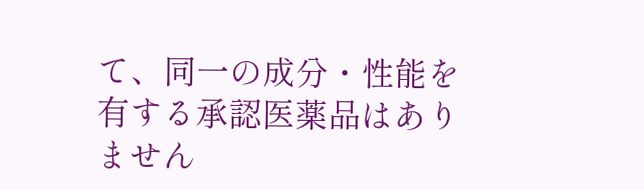て、同一の成分・性能を有する承認医薬品はありません